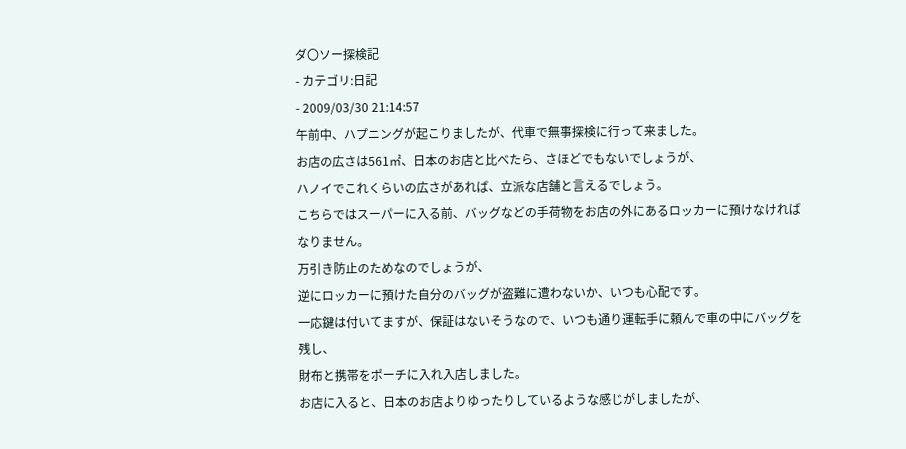ダ〇ソー探検記
- カテゴリ:日記
- 2009/03/30 21:14:57
午前中、ハプニングが起こりましたが、代車で無事探検に行って来ました。
お店の広さは561㎡、日本のお店と比べたら、さほどでもないでしょうが、
ハノイでこれくらいの広さがあれば、立派な店舗と言えるでしょう。
こちらではスーパーに入る前、バッグなどの手荷物をお店の外にあるロッカーに預けなければなりません。
万引き防止のためなのでしょうが、
逆にロッカーに預けた自分のバッグが盗難に遭わないか、いつも心配です。
一応鍵は付いてますが、保証はないそうなので、いつも通り運転手に頼んで車の中にバッグを残し、
財布と携帯をポーチに入れ入店しました。
お店に入ると、日本のお店よりゆったりしているような感じがしましたが、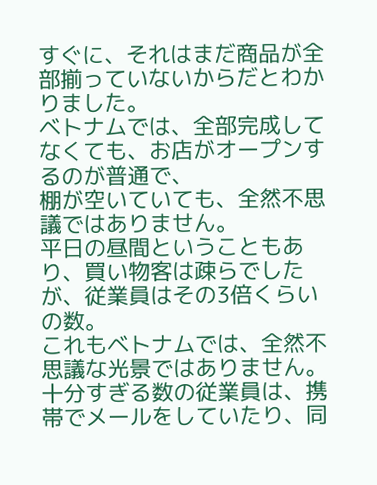すぐに、それはまだ商品が全部揃っていないからだとわかりました。
ベトナムでは、全部完成してなくても、お店がオープンするのが普通で、
棚が空いていても、全然不思議ではありません。
平日の昼間ということもあり、買い物客は疎らでしたが、従業員はその3倍くらいの数。
これもベトナムでは、全然不思議な光景ではありません。
十分すぎる数の従業員は、携帯でメールをしていたり、同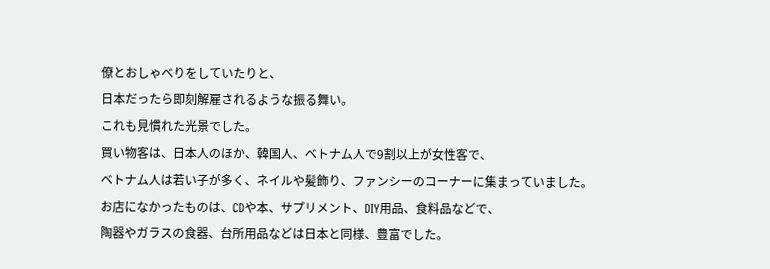僚とおしゃべりをしていたりと、
日本だったら即刻解雇されるような振る舞い。
これも見慣れた光景でした。
買い物客は、日本人のほか、韓国人、ベトナム人で9割以上が女性客で、
ベトナム人は若い子が多く、ネイルや髪飾り、ファンシーのコーナーに集まっていました。
お店になかったものは、CDや本、サプリメント、DIY用品、食料品などで、
陶器やガラスの食器、台所用品などは日本と同様、豊富でした。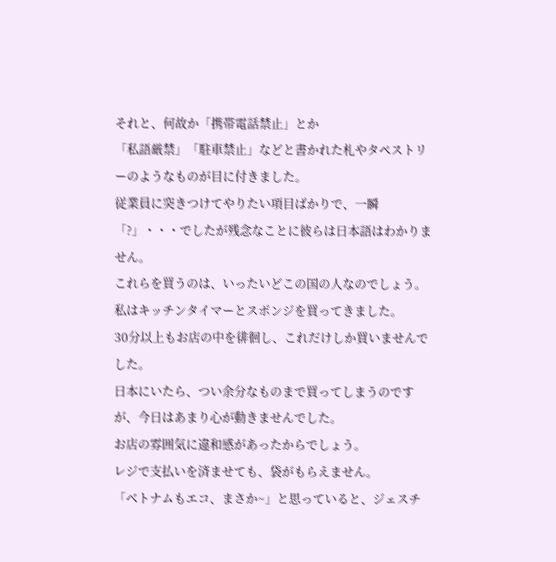それと、何故か「携帯電話禁止」とか
「私語厳禁」「駐車禁止」などと書かれた札やタペストリーのようなものが目に付きました。
従業員に突きつけてやりたい項目ばかりで、一瞬「?」・・・でしたが残念なことに彼らは日本語はわかりません。
これらを買うのは、いったいどこの国の人なのでしょう。
私はキッチンタイマーとスポンジを買ってきました。
30分以上もお店の中を徘徊し、これだけしか買いませんでした。
日本にいたら、つい余分なものまで買ってしまうのですが、今日はあまり心が動きませんでした。
お店の雰囲気に違和感があったからでしょう。
レジで支払いを済ませても、袋がもらえません。
「ベトナムもエコ、まさか~」と思っていると、ジェスチ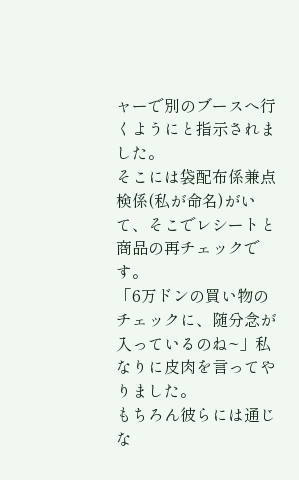ャーで別のブースへ行くようにと指示されました。
そこには袋配布係兼点検係(私が命名)がいて、そこでレシートと商品の再チェックです。
「6万ドンの買い物のチェックに、随分念が入っているのね~」私なりに皮肉を言ってやりました。
もちろん彼らには通じな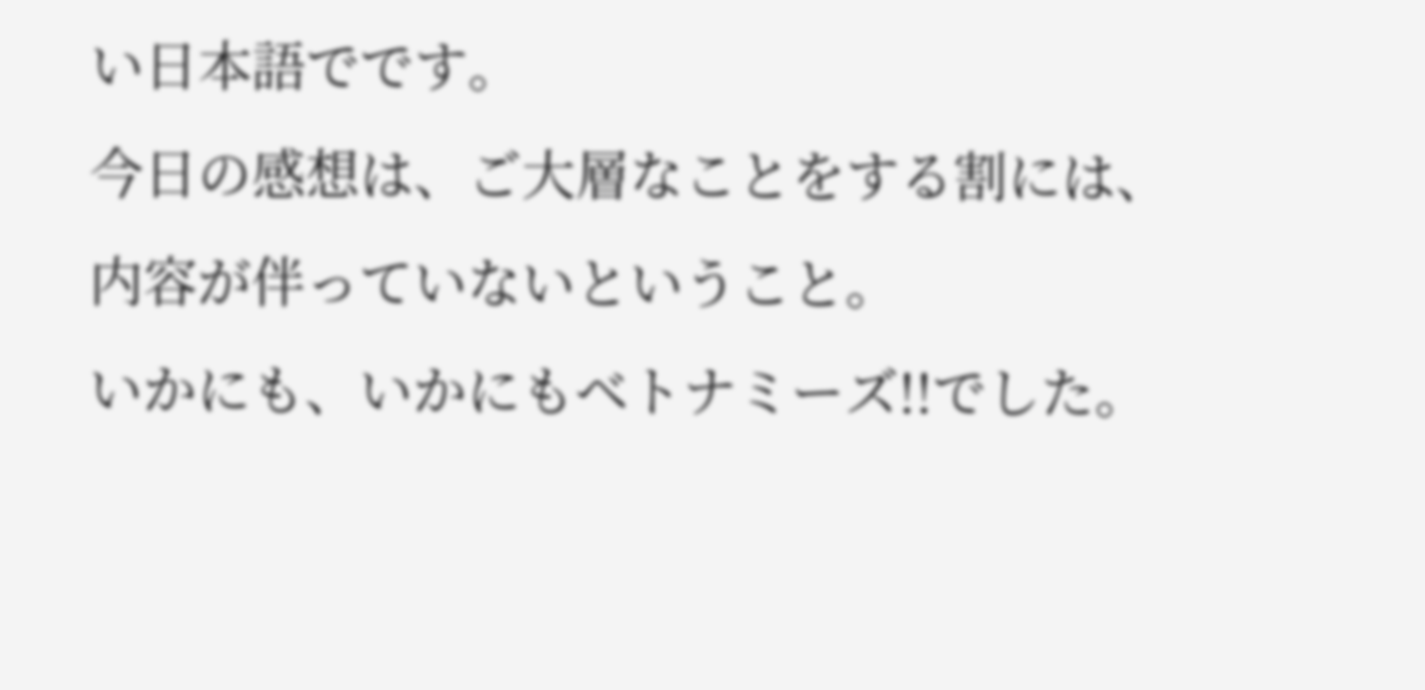い日本語でです。
今日の感想は、ご大層なことをする割には、内容が伴っていないということ。
いかにも、いかにもベトナミーズ!!でした。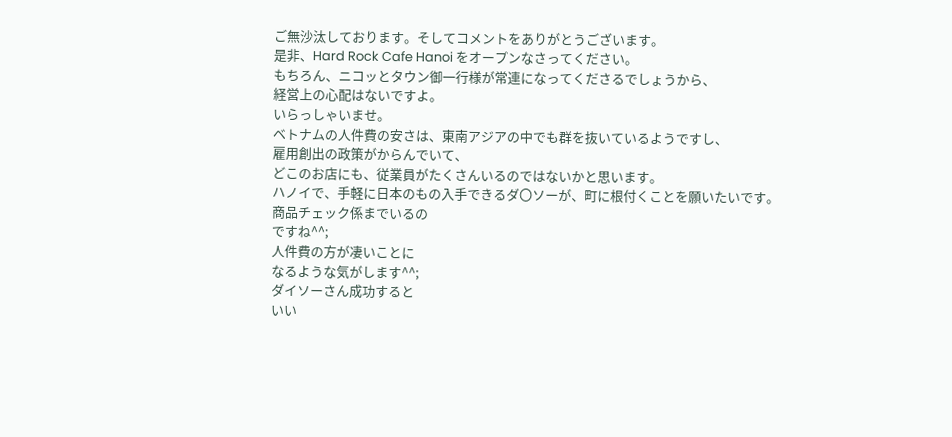ご無沙汰しております。そしてコメントをありがとうございます。
是非、Hard Rock Cafe Hanoi をオープンなさってください。
もちろん、ニコッとタウン御一行様が常連になってくださるでしょうから、
経営上の心配はないですよ。
いらっしゃいませ。
ベトナムの人件費の安さは、東南アジアの中でも群を抜いているようですし、
雇用創出の政策がからんでいて、
どこのお店にも、従業員がたくさんいるのではないかと思います。
ハノイで、手軽に日本のもの入手できるダ〇ソーが、町に根付くことを願いたいです。
商品チェック係までいるの
ですね^^;
人件費の方が凄いことに
なるような気がします^^;
ダイソーさん成功すると
いい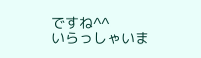ですね^^
いらっしゃいま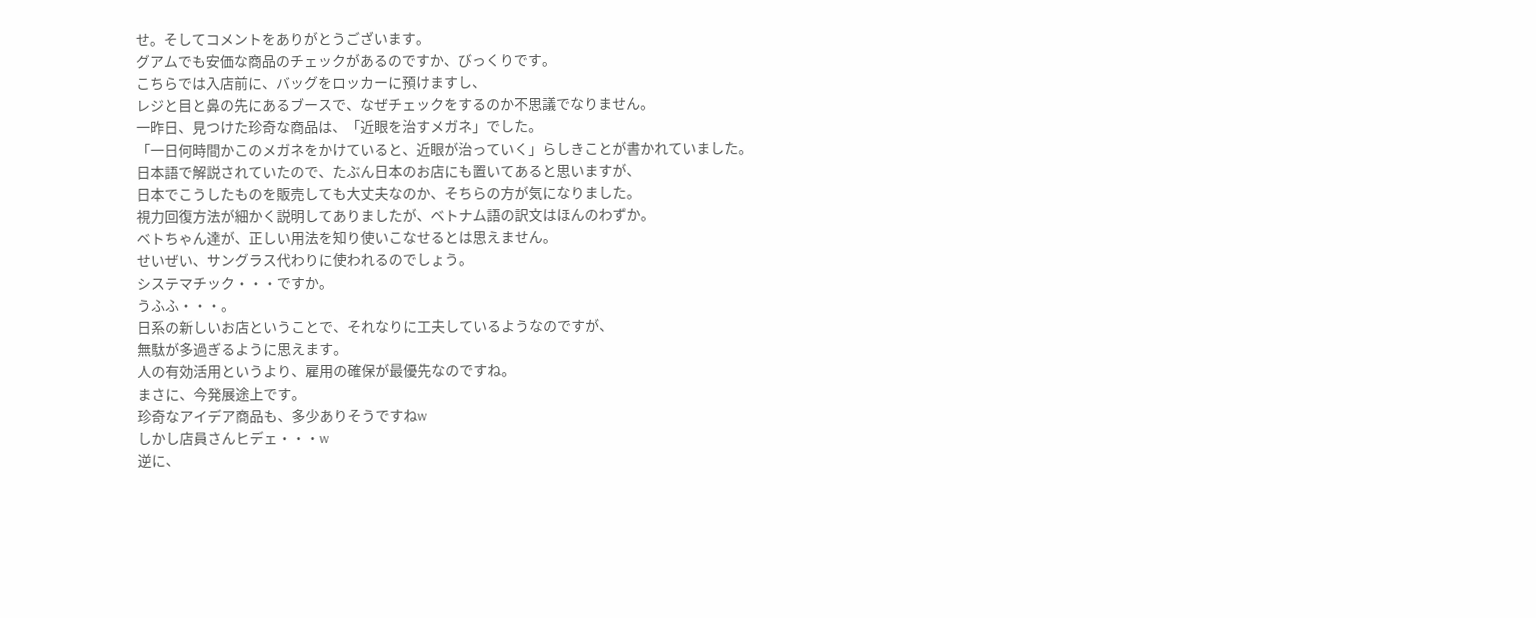せ。そしてコメントをありがとうございます。
グアムでも安価な商品のチェックがあるのですか、びっくりです。
こちらでは入店前に、バッグをロッカーに預けますし、
レジと目と鼻の先にあるブースで、なぜチェックをするのか不思議でなりません。
一昨日、見つけた珍奇な商品は、「近眼を治すメガネ」でした。
「一日何時間かこのメガネをかけていると、近眼が治っていく」らしきことが書かれていました。
日本語で解説されていたので、たぶん日本のお店にも置いてあると思いますが、
日本でこうしたものを販売しても大丈夫なのか、そちらの方が気になりました。
視力回復方法が細かく説明してありましたが、ベトナム語の訳文はほんのわずか。
ベトちゃん達が、正しい用法を知り使いこなせるとは思えません。
せいぜい、サングラス代わりに使われるのでしょう。
システマチック・・・ですか。
うふふ・・・。
日系の新しいお店ということで、それなりに工夫しているようなのですが、
無駄が多過ぎるように思えます。
人の有効活用というより、雇用の確保が最優先なのですね。
まさに、今発展途上です。
珍奇なアイデア商品も、多少ありそうですねw
しかし店員さんヒデェ・・・w
逆に、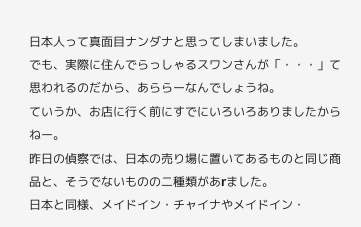日本人って真面目ナンダナと思ってしまいました。
でも、実際に住んでらっしゃるスワンさんが「・・・」て思われるのだから、あららーなんでしょうね。
ていうか、お店に行く前にすでにいろいろありましたからねー。
昨日の偵察では、日本の売り場に置いてあるものと同じ商品と、そうでないものの二種類があrました。
日本と同様、メイドイン・チャイナやメイドイン・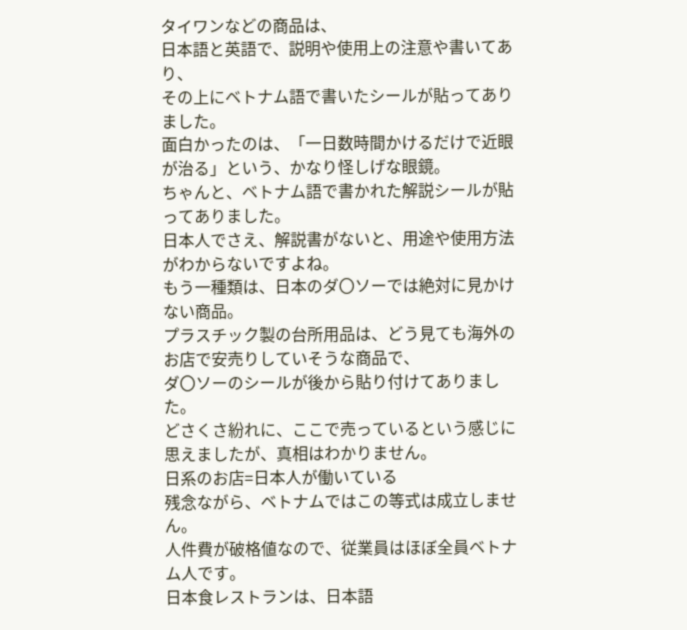タイワンなどの商品は、
日本語と英語で、説明や使用上の注意や書いてあり、
その上にベトナム語で書いたシールが貼ってありました。
面白かったのは、「一日数時間かけるだけで近眼が治る」という、かなり怪しげな眼鏡。
ちゃんと、ベトナム語で書かれた解説シールが貼ってありました。
日本人でさえ、解説書がないと、用途や使用方法がわからないですよね。
もう一種類は、日本のダ〇ソーでは絶対に見かけない商品。
プラスチック製の台所用品は、どう見ても海外のお店で安売りしていそうな商品で、
ダ〇ソーのシールが後から貼り付けてありました。
どさくさ紛れに、ここで売っているという感じに思えましたが、真相はわかりません。
日系のお店=日本人が働いている
残念ながら、ベトナムではこの等式は成立しません。
人件費が破格値なので、従業員はほぼ全員ベトナム人です。
日本食レストランは、日本語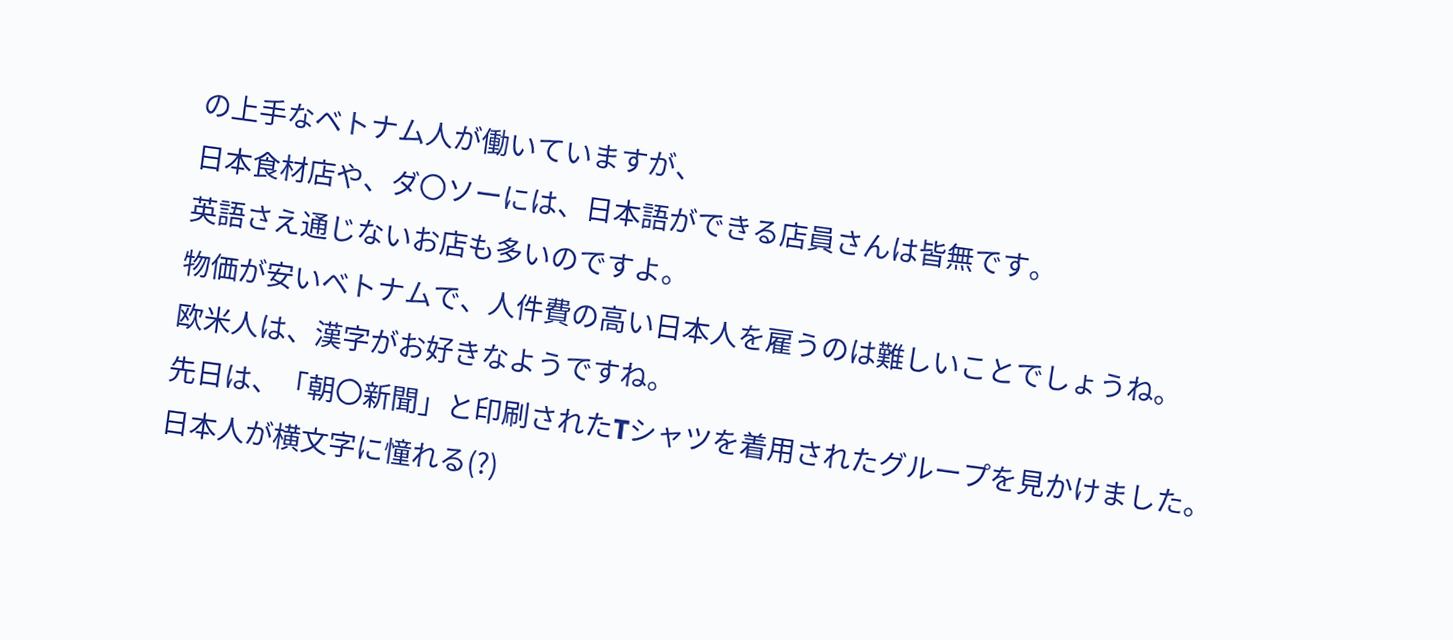の上手なベトナム人が働いていますが、
日本食材店や、ダ〇ソーには、日本語ができる店員さんは皆無です。
英語さえ通じないお店も多いのですよ。
物価が安いベトナムで、人件費の高い日本人を雇うのは難しいことでしょうね。
欧米人は、漢字がお好きなようですね。
先日は、「朝〇新聞」と印刷されたTシャツを着用されたグループを見かけました。
日本人が横文字に憧れる(?)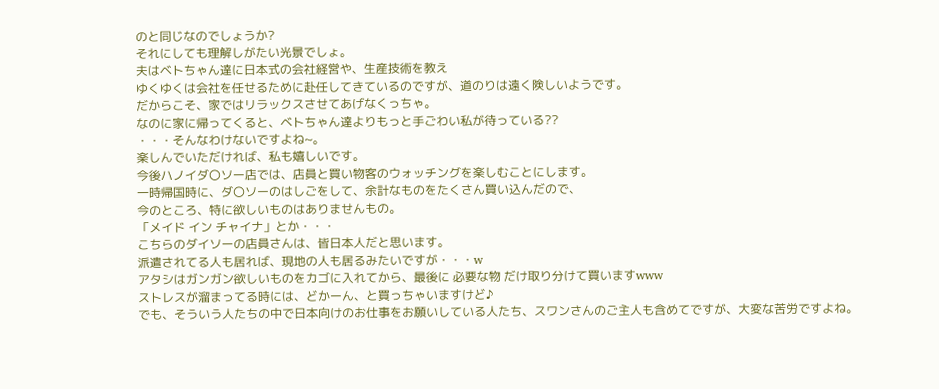のと同じなのでしょうか?
それにしても理解しがたい光景でしょ。
夫はベトちゃん達に日本式の会社経営や、生産技術を教え
ゆくゆくは会社を任せるために赴任してきているのですが、道のりは遠く険しいようです。
だからこそ、家ではリラックスさせてあげなくっちゃ。
なのに家に帰ってくると、ベトちゃん達よりもっと手ごわい私が待っている??
・・・そんなわけないですよね~。
楽しんでいただければ、私も嬉しいです。
今後ハノイダ〇ソー店では、店員と買い物客のウォッチングを楽しむことにします。
一時帰国時に、ダ〇ソーのはしごをして、余計なものをたくさん買い込んだので、
今のところ、特に欲しいものはありませんもの。
「メイド イン チャイナ」とか・・・
こちらのダイソーの店員さんは、皆日本人だと思います。
派遣されてる人も居れば、現地の人も居るみたいですが・・・w
アタシはガンガン欲しいものをカゴに入れてから、最後に 必要な物 だけ取り分けて買いますwww
ストレスが溜まってる時には、どかーん、と買っちゃいますけど♪
でも、そういう人たちの中で日本向けのお仕事をお願いしている人たち、スワンさんのご主人も含めてですが、大変な苦労ですよね。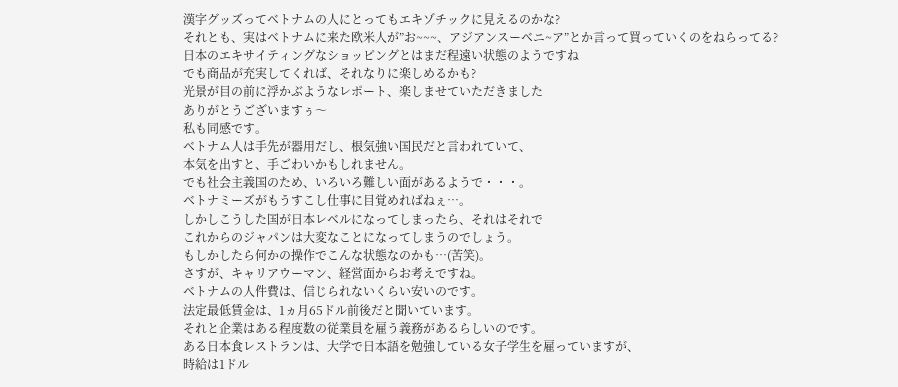漢字グッズってベトナムの人にとってもエキゾチックに見えるのかな?
それとも、実はベトナムに来た欧米人が”お~~~、アジアンスーベニ~ア”とか言って買っていくのをねらってる?
日本のエキサイティングなショッピングとはまだ程遠い状態のようですね
でも商品が充実してくれば、それなりに楽しめるかも?
光景が目の前に浮かぶようなレポート、楽しませていただきました
ありがとうございますぅ〜
私も同感です。
ベトナム人は手先が器用だし、根気強い国民だと言われていて、
本気を出すと、手ごわいかもしれません。
でも社会主義国のため、いろいろ難しい面があるようで・・・。
ベトナミーズがもうすこし仕事に目覚めればねぇ…。
しかしこうした国が日本レベルになってしまったら、それはそれで
これからのジャパンは大変なことになってしまうのでしょう。
もしかしたら何かの操作でこんな状態なのかも…(苦笑)。
さすが、キャリアウーマン、経営面からお考えですね。
ベトナムの人件費は、信じられないくらい安いのです。
法定最低賃金は、1ヵ月65ドル前後だと聞いています。
それと企業はある程度数の従業員を雇う義務があるらしいのです。
ある日本食レストランは、大学で日本語を勉強している女子学生を雇っていますが、
時給は1ドル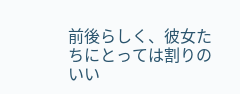前後らしく、彼女たちにとっては割りのいい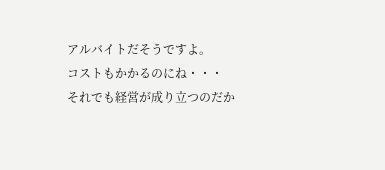アルバイトだそうですよ。
コストもかかるのにね・・・
それでも経営が成り立つのだか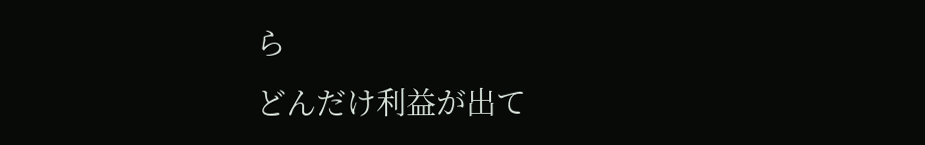ら
どんだけ利益が出て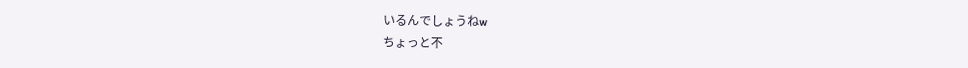いるんでしょうねw
ちょっと不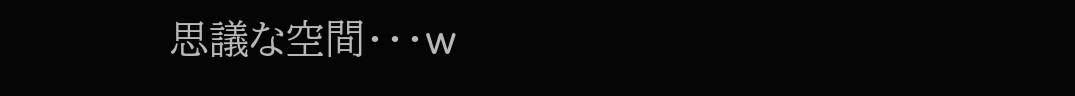思議な空間・・・w